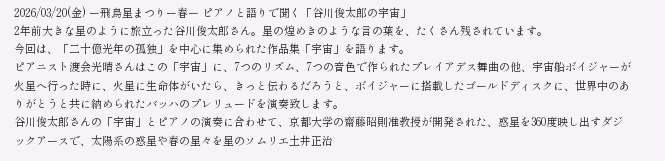2026/03/20(金) ー飛鳥星まつりー春ー ピアノと語りで聞く「谷川俊太郎の宇宙」
2年前大きな星のように旅立った谷川俊太郎さん。星の煌めきのような言の葉を、たくさん残されています。
今回は、「二十億光年の孤独」を中心に集められた作品集「宇宙」を語ります。
ピアニスト渡会光晴さんはこの「宇宙」に、7つのリズム、7つの音色で作られたプレイアデス舞曲の他、宇宙船ボイジャーが火星へ行った時に、火星に生命体がいたら、きっと伝わるだろうと、ボイジャーに搭載したゴールドディスクに、世界中のありがとうと共に納められたバッハのプレリュードを演奏致します。
谷川俊太郎さんの「宇宙」とピアノの演奏に合わせて、京都大学の齋藤昭則准教授が開発された、惑星を360度映し出すダジックアースで、太陽系の惑星や春の星々を星のソムリエ土井正治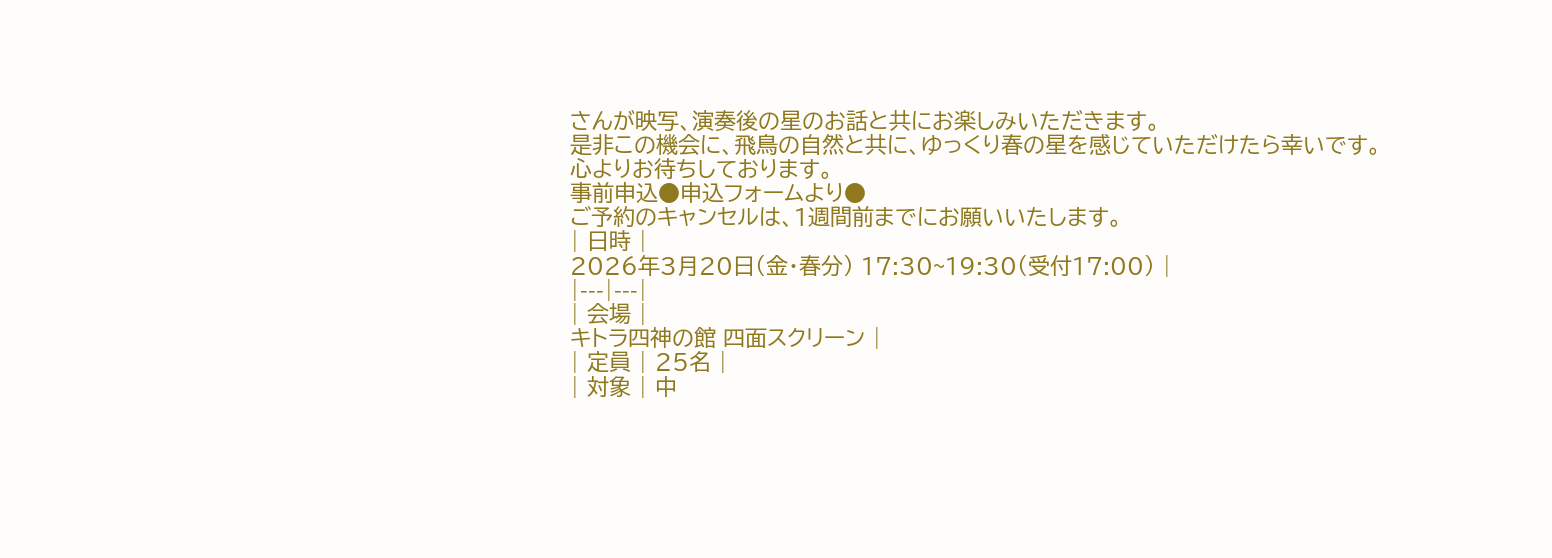さんが映写、演奏後の星のお話と共にお楽しみいただきます。
是非この機会に、飛鳥の自然と共に、ゆっくり春の星を感じていただけたら幸いです。
心よりお待ちしております。
事前申込●申込フォームより●
ご予約のキャンセルは、1週間前までにお願いいたします。
| 日時 |
2026年3月20日(金・春分) 17:30~19:30(受付17:00) |
|---|---|
| 会場 |
キトラ四神の館 四面スクリーン |
| 定員 | 25名 |
| 対象 | 中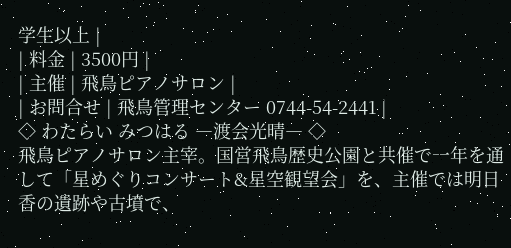学生以上 |
| 料金 | 3500円 |
| 主催 | 飛鳥ピアノサロン |
| お問合せ | 飛鳥管理センター 0744-54-2441 |
◇ わたらい みつはる ―渡会光晴― ◇
飛鳥ピアノサロン主宰。国営飛鳥歴史公園と共催で一年を通して「星めぐりコンサート&星空観望会」を、主催では明日香の遺跡や古墳で、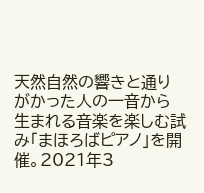天然自然の響きと通りがかった人の一音から生まれる音楽を楽しむ試み「まほろばピアノ」を開催。2021年3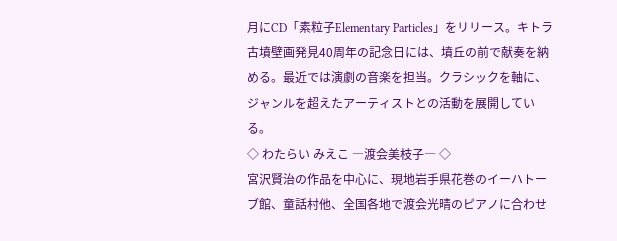月にCD「素粒子Elementary Particles」をリリース。キトラ古墳壁画発見40周年の記念日には、墳丘の前で献奏を納める。最近では演劇の音楽を担当。クラシックを軸に、ジャンルを超えたアーティストとの活動を展開している。
◇ わたらい みえこ ―渡会美枝子― ◇
宮沢賢治の作品を中心に、現地岩手県花巻のイーハトーブ館、童話村他、全国各地で渡会光晴のピアノに合わせ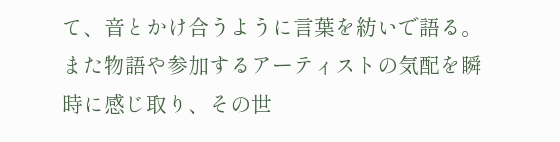て、音とかけ合うように言葉を紡いで語る。また物語や参加するアーティストの気配を瞬時に感じ取り、その世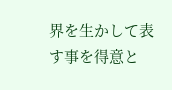界を生かして表す事を得意と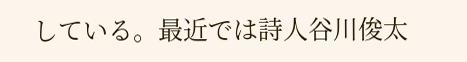している。最近では詩人谷川俊太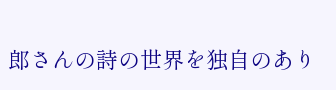郎さんの詩の世界を独自のあり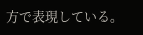方で表現している。